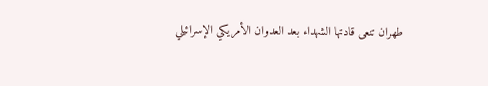طهران تنعى قادتها الشهداء بعد العدوان الأمريكي الإسرائيلي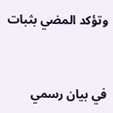وتؤكد المضي بثبات


في بيان رسمي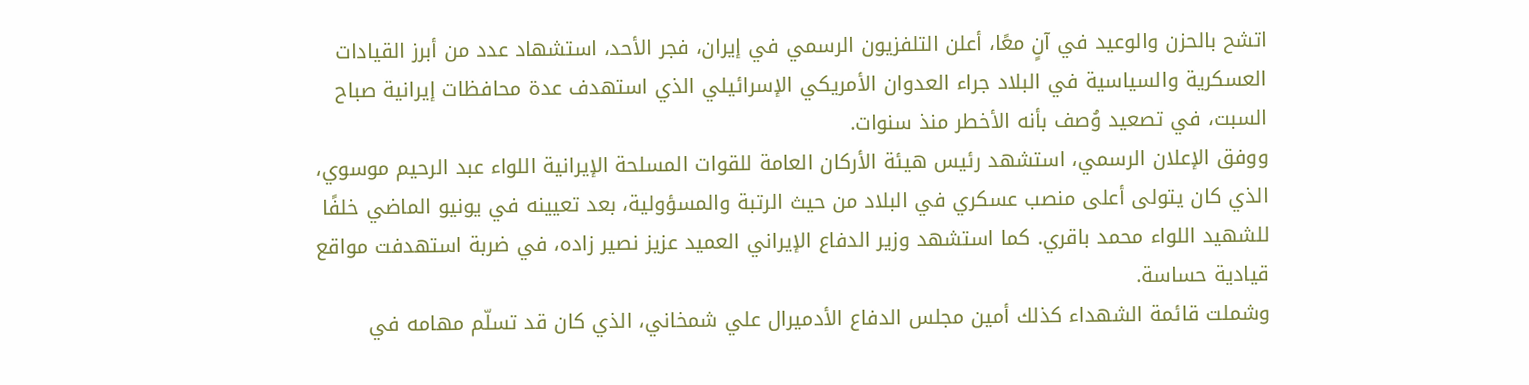اتشح بالحزن والوعيد في آنٍ معًا، أعلن التلفزيون الرسمي في إيران، فجر الأحد، استشهاد عدد من أبرز القيادات العسكرية والسياسية في البلاد جراء العدوان الأمريكي الإسرائيلي الذي استهدف عدة محافظات إيرانية صباح السبت، في تصعيد وُصف بأنه الأخطر منذ سنوات.
ووفق الإعلان الرسمي، استشهد رئيس هيئة الأركان العامة للقوات المسلحة الإيرانية اللواء عبد الرحيم موسوي، الذي كان يتولى أعلى منصب عسكري في البلاد من حيث الرتبة والمسؤولية، بعد تعيينه في يونيو الماضي خلفًا للشهيد اللواء محمد باقري. كما استشهد وزير الدفاع الإيراني العميد عزيز نصير زاده، في ضربة استهدفت مواقع قيادية حساسة.
وشملت قائمة الشهداء كذلك أمين مجلس الدفاع الأدميرال علي شمخاني، الذي كان قد تسلّم مهامه في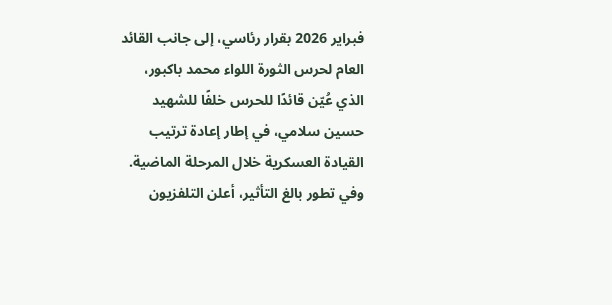فبراير 2026 بقرار رئاسي، إلى جانب القائد العام لحرس الثورة اللواء محمد باكبور، الذي عُيّن قائدًا للحرس خلفًا للشهيد حسين سلامي، في إطار إعادة ترتيب القيادة العسكرية خلال المرحلة الماضية.
وفي تطور بالغ التأثير، أعلن التلفزيون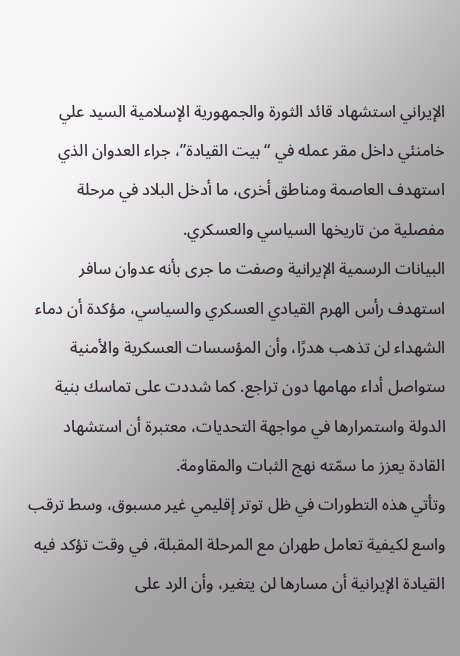الإيراني استشهاد قائد الثورة والجمهورية الإسلامية السيد علي خامنئي داخل مقر عمله في “بيت القيادة”، جراء العدوان الذي استهدف العاصمة ومناطق أخرى، ما أدخل البلاد في مرحلة مفصلية من تاريخها السياسي والعسكري.
البيانات الرسمية الإيرانية وصفت ما جرى بأنه عدوان سافر استهدف رأس الهرم القيادي العسكري والسياسي، مؤكدة أن دماء الشهداء لن تذهب هدرًا، وأن المؤسسات العسكرية والأمنية ستواصل أداء مهامها دون تراجع. كما شددت على تماسك بنية الدولة واستمرارها في مواجهة التحديات، معتبرة أن استشهاد القادة يعزز ما سمّته نهج الثبات والمقاومة.
وتأتي هذه التطورات في ظل توتر إقليمي غير مسبوق، وسط ترقب واسع لكيفية تعامل طهران مع المرحلة المقبلة، في وقت تؤكد فيه القيادة الإيرانية أن مسارها لن يتغير، وأن الرد على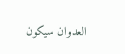العدوان سيكون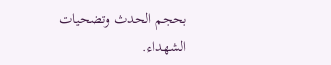بحجم الحدث وتضحيات الشهداء.